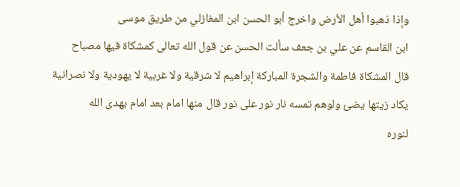وإذا ذهبوا أهل الأرض واخرج أبو الحسن ابن المغازلي من طريق موسى
ابن القاسم عن علي بن جعف سألت الحسن عن قول الله تعالى كمشكاة فيها مصباح
قال المشكاة فاطمة والشجرة المباركة إبراهيم لا شرقية ولا غربية لا يهودية ولا نصرانية
يكاد زيتها يضئ ولوهم تمسه نار نور على نور قال منها امام بعد امام يهدى الله
لنوره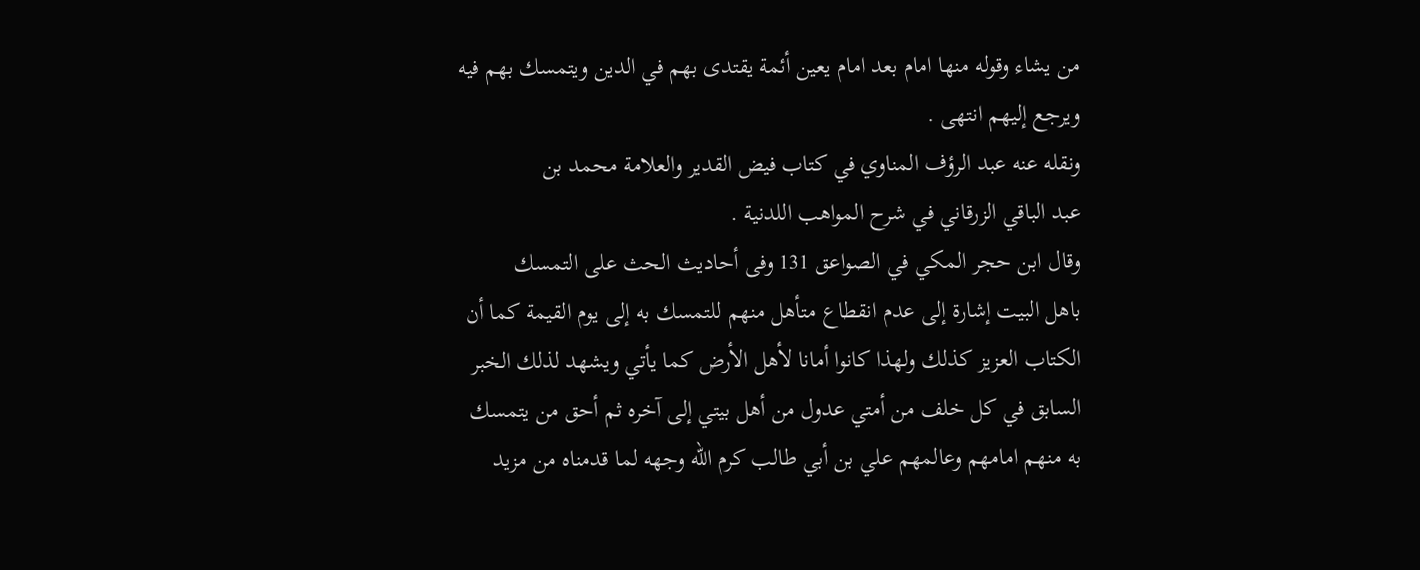من يشاء وقوله منها امام بعد امام يعين أئمة يقتدى بهم في الدين ويتمسك بهم فيه
ويرجع إليهم انتهى .
ونقله عنه عبد الرؤف المناوي في كتاب فيض القدير والعلامة محمد بن
عبد الباقي الزرقاني في شرح المواهب اللدنية .
وقال ابن حجر المكي في الصواعق 131 وفى أحاديث الحث على التمسك
باهل البيت إشارة إلى عدم انقطاع متأهل منهم للتمسك به إلى يوم القيمة كما أن
الكتاب العزيز كذلك ولهذا كانوا أمانا لأهل الأرض كما يأتي ويشهد لذلك الخبر
السابق في كل خلف من أمتي عدول من أهل بيتي إلى آخره ثم أحق من يتمسك
به منهم امامهم وعالمهم علي بن أبي طالب كرم الله وجهه لما قدمناه من مزيد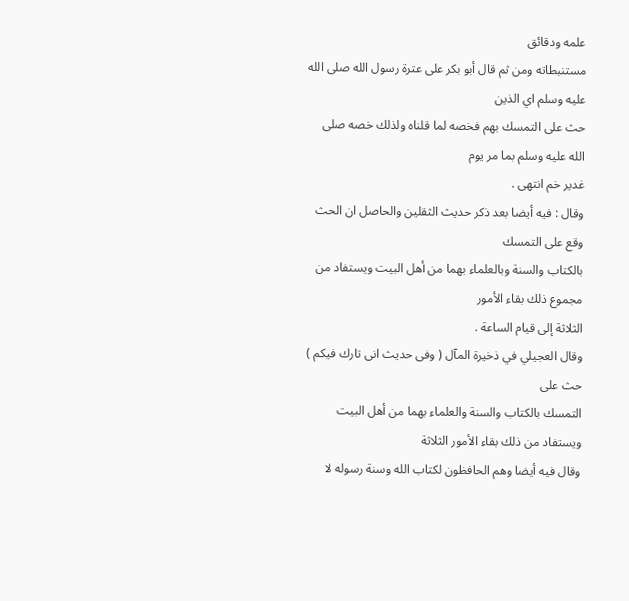علمه ودقائق
مستنبطاته ومن ثم قال أبو بكر على عترة رسول الله صلى الله عليه وسلم اي الذين
حث على التمسك بهم فخصه لما قلناه ولذلك خصه صلى الله عليه وسلم بما مر يوم
غدير خم انتهى .
وقال : فيه أيضا بعد ذكر حديث الثقلين والحاصل ان الحث وقع على التمسك
بالكتاب والسنة وبالعلماء بهما من أهل البيت ويستفاد من مجموع ذلك بقاء الأمور
الثلاثة إلى قيام الساعة .
وقال العجيلي في ذخيرة المآل ( وفى حديث انى تارك فيكم ) حث على
التمسك بالكتاب والسنة والعلماء بهما من أهل البيت ويستفاد من ذلك بقاء الأمور الثلاثة
وقال فيه أيضا وهم الحافظون لكتاب الله وسنة رسوله لا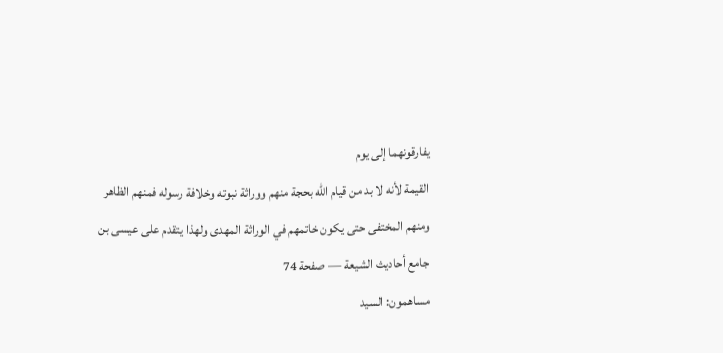يفارقونهما إلى يوم
القيمة لأنه لا بد من قيام الله بحجة منهم ووراثة نبوته وخلافة رسوله فمنهم الظاهر
ومنهم المختفى حتى يكون خاتمهم في الوراثة المهدى ولهذا يتقدم على عيسى بن
جامع أحاديث الشيعة — صفحة 74
مساهمون: السيد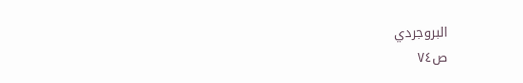البروجردي
ص٧٤